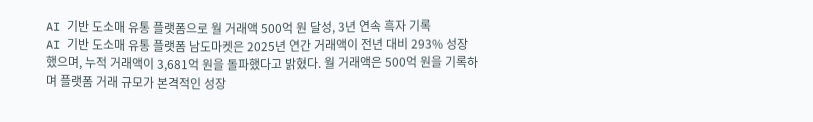AI 기반 도소매 유통 플랫폼으로 월 거래액 500억 원 달성, 3년 연속 흑자 기록
AI 기반 도소매 유통 플랫폼 남도마켓은 2025년 연간 거래액이 전년 대비 293% 성장했으며, 누적 거래액이 3,681억 원을 돌파했다고 밝혔다. 월 거래액은 500억 원을 기록하며 플랫폼 거래 규모가 본격적인 성장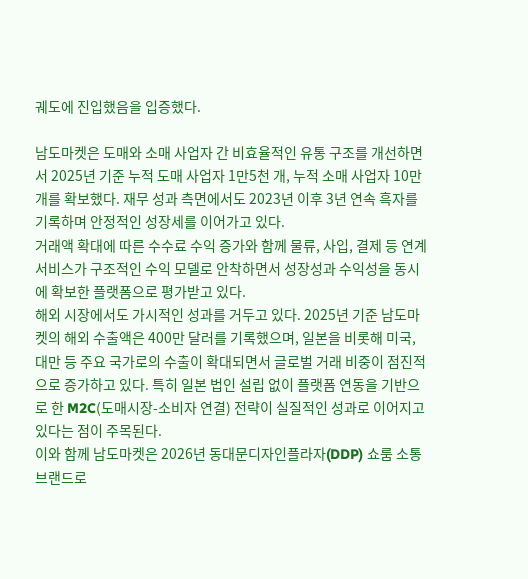궤도에 진입했음을 입증했다.

남도마켓은 도매와 소매 사업자 간 비효율적인 유통 구조를 개선하면서 2025년 기준 누적 도매 사업자 1만5천 개, 누적 소매 사업자 10만 개를 확보했다. 재무 성과 측면에서도 2023년 이후 3년 연속 흑자를 기록하며 안정적인 성장세를 이어가고 있다.
거래액 확대에 따른 수수료 수익 증가와 함께 물류, 사입, 결제 등 연계 서비스가 구조적인 수익 모델로 안착하면서 성장성과 수익성을 동시에 확보한 플랫폼으로 평가받고 있다.
해외 시장에서도 가시적인 성과를 거두고 있다. 2025년 기준 남도마켓의 해외 수출액은 400만 달러를 기록했으며, 일본을 비롯해 미국, 대만 등 주요 국가로의 수출이 확대되면서 글로벌 거래 비중이 점진적으로 증가하고 있다. 특히 일본 법인 설립 없이 플랫폼 연동을 기반으로 한 M2C(도매시장-소비자 연결) 전략이 실질적인 성과로 이어지고 있다는 점이 주목된다.
이와 함께 남도마켓은 2026년 동대문디자인플라자(DDP) 쇼룸 소통 브랜드로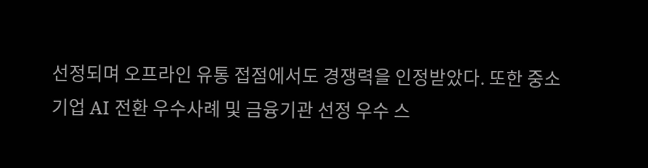선정되며 오프라인 유통 접점에서도 경쟁력을 인정받았다. 또한 중소기업 AI 전환 우수사례 및 금융기관 선정 우수 스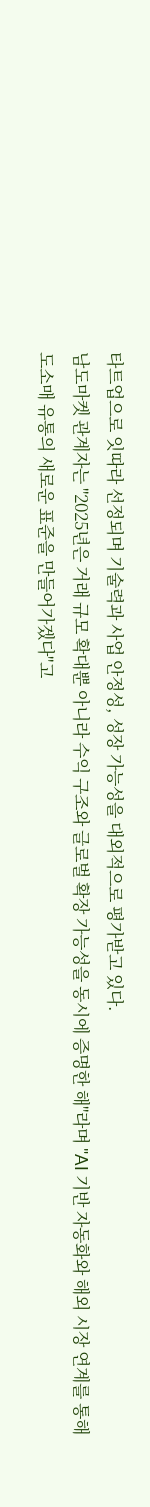타트업으로 잇따라 선정되며 기술력과 사업 안정성, 성장 가능성을 대외적으로 평가받고 있다.
남도마켓 관계자는 "2025년은 거래 규모 확대뿐 아니라 수익 구조와 글로벌 확장 가능성을 동시에 증명한 해"라며 "AI 기반 자동화와 해외 시장 연계를 통해 도소매 유통의 새로운 표준을 만들어가겠다"고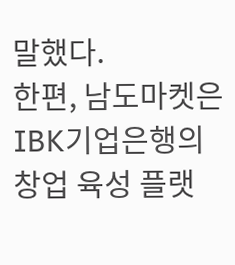말했다.
한편, 남도마켓은 IBK기업은행의 창업 육성 플랫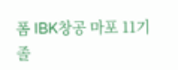폼 IBK창공 마포 11기 졸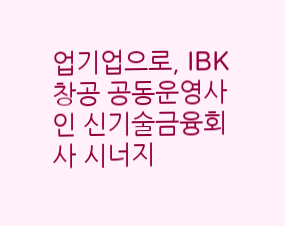업기업으로, IBK창공 공동운영사인 신기술금융회사 시너지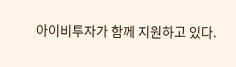아이비투자가 함께 지원하고 있다.